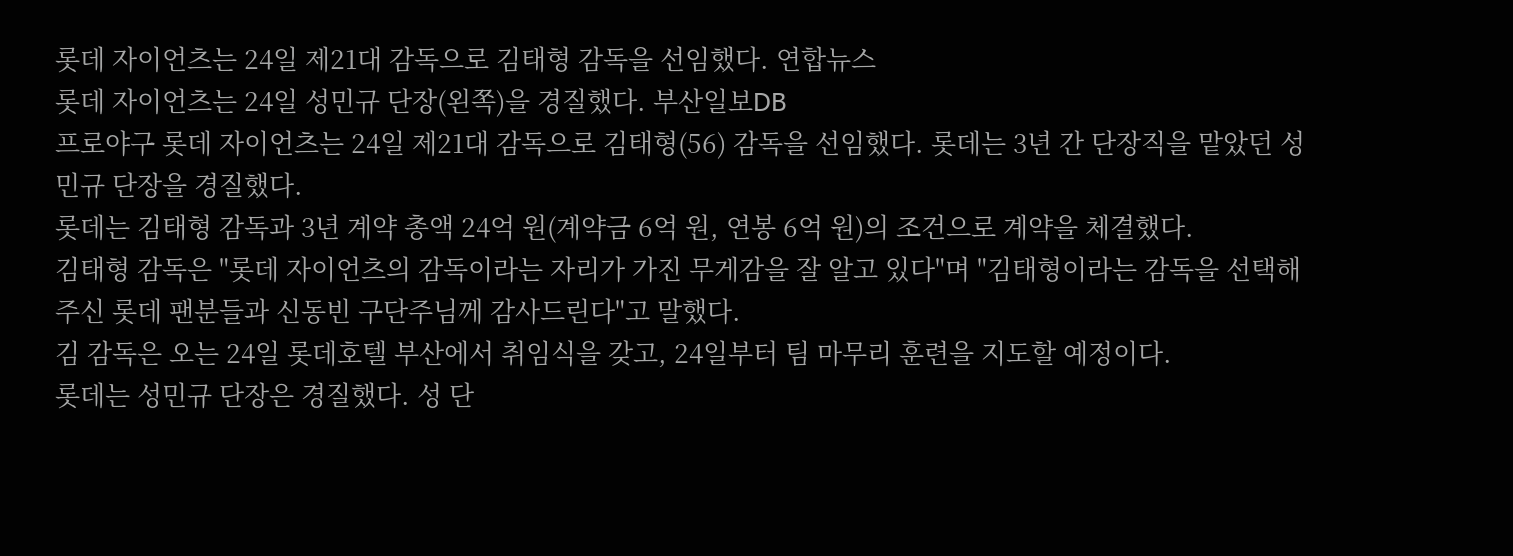롯데 자이언츠는 24일 제21대 감독으로 김태형 감독을 선임했다. 연합뉴스
롯데 자이언츠는 24일 성민규 단장(왼쪽)을 경질했다. 부산일보DB
프로야구 롯데 자이언츠는 24일 제21대 감독으로 김태형(56) 감독을 선임했다. 롯데는 3년 간 단장직을 맡았던 성민규 단장을 경질했다.
롯데는 김태형 감독과 3년 계약 총액 24억 원(계약금 6억 원, 연봉 6억 원)의 조건으로 계약을 체결했다.
김태형 감독은 "롯데 자이언츠의 감독이라는 자리가 가진 무게감을 잘 알고 있다"며 "김태형이라는 감독을 선택해주신 롯데 팬분들과 신동빈 구단주님께 감사드린다"고 말했다.
김 감독은 오는 24일 롯데호텔 부산에서 취임식을 갖고, 24일부터 팀 마무리 훈련을 지도할 예정이다.
롯데는 성민규 단장은 경질했다. 성 단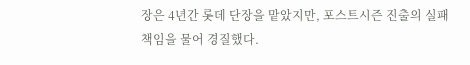장은 4년간 롯데 단장을 맡았지만, 포스트시즌 진출의 실패 책임을 물어 경질했다.